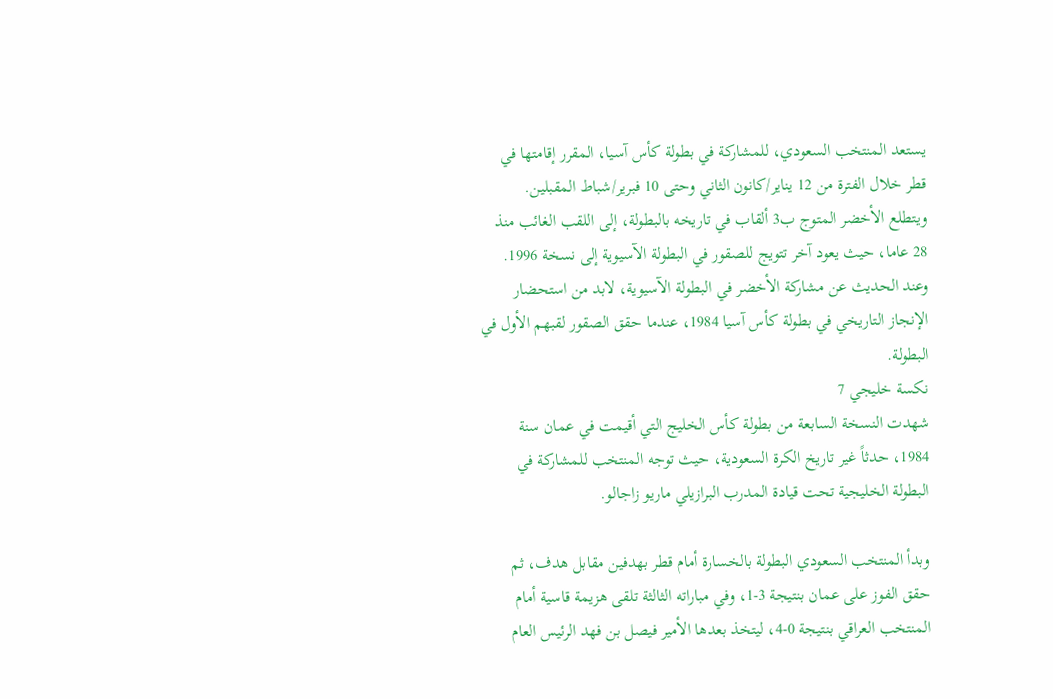يستعد المنتخب السعودي، للمشاركة في بطولة كأس آسيا، المقرر إقامتها في قطر خلال الفترة من 12 يناير/كانون الثاني وحتى 10 فبرير/شباط المقبلين.
ويتطلع الأخضر المتوج ب3 ألقاب في تاريخه بالبطولة، إلى اللقب الغائب منذ 28 عاما، حيث يعود آخر تتويج للصقور في البطولة الآسيوية إلى نسخة 1996.
وعند الحديث عن مشاركة الأخضر في البطولة الآسيوية، لابد من استحضار الإنجاز التاريخي في بطولة كأس آسيا 1984، عندما حقق الصقور لقبهم الأول في البطولة.
نكسة خليجي 7
شهدت النسخة السابعة من بطولة كأس الخليج التي أقيمت في عمان سنة 1984، حدثاً غير تاريخ الكرة السعودية، حيث توجه المنتخب للمشاركة في البطولة الخليجية تحت قيادة المدرب البرازيلي ماريو زاجالو.

وبدأ المنتخب السعودي البطولة بالخسارة أمام قطر بهدفين مقابل هدف، ثم حقق الفوز على عمان بنتيجة 3-1، وفي مباراته الثالثة تلقى هزيمة قاسية أمام المنتخب العراقي بنتيجة 0-4، ليتخذ بعدها الأمير فيصل بن فهد الرئيس العام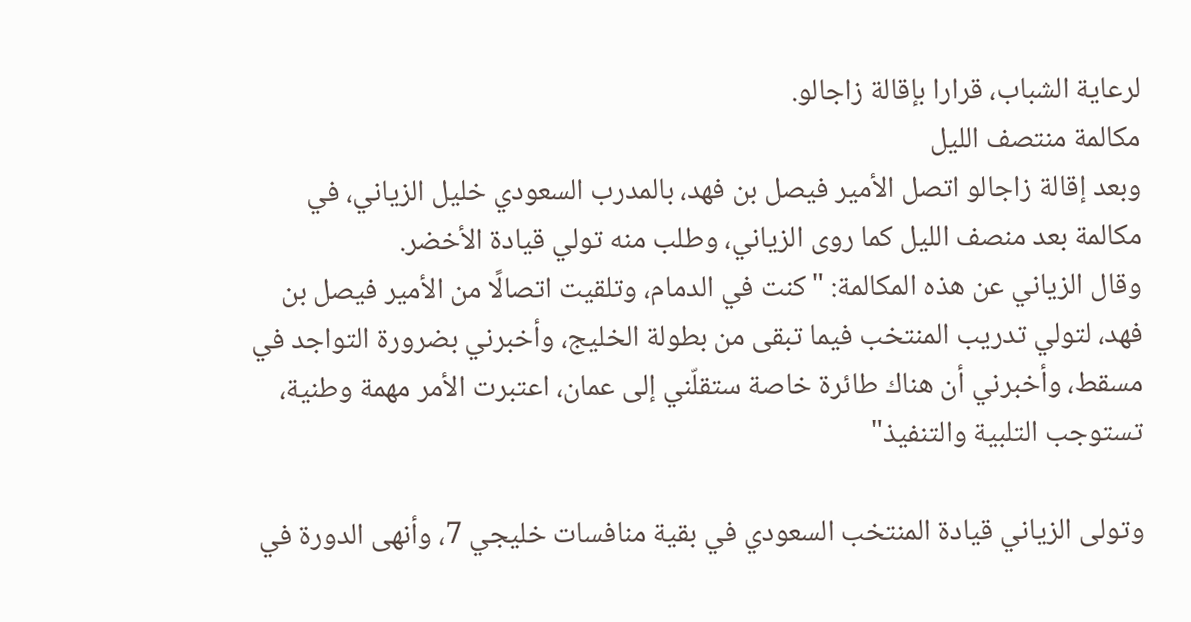لرعاية الشباب، قرارا بإقالة زاجالو.
مكالمة منتصف الليل
وبعد إقالة زاجالو اتصل الأمير فيصل بن فهد، بالمدرب السعودي خليل الزياني، في مكالمة بعد منصف الليل كما روى الزياني، وطلب منه تولي قيادة الأخضر.
وقال الزياني عن هذه المكالمة: "كنت في الدمام، وتلقيت اتصالًا من الأمير فيصل بن فهد، لتولي تدريب المنتخب فيما تبقى من بطولة الخليج، وأخبرني بضرورة التواجد في مسقط، وأخبرني أن هناك طائرة خاصة ستقلّني إلى عمان، اعتبرت الأمر مهمة وطنية، تستوجب التلبية والتنفيذ"

وتولى الزياني قيادة المنتخب السعودي في بقية منافسات خليجي 7، وأنهى الدورة في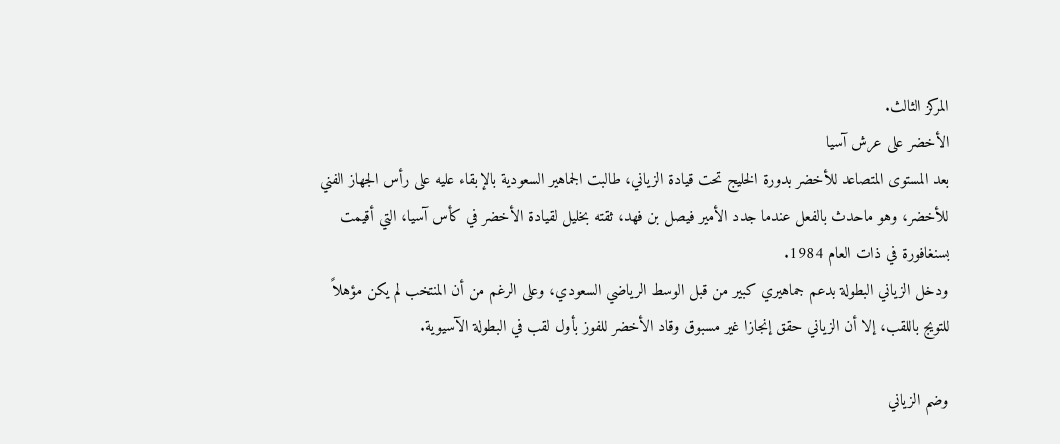المركز الثالث.
الأخضر على عرش آسيا
بعد المستوى المتصاعد للأخضر بدورة الخليج تحت قيادة الزياني، طالبت الجماهير السعودية بالإبقاء عليه على رأس الجهاز الفني للأخضر، وهو ماحدث بالفعل عندما جدد الأمير فيصل بن فهد، ثقته بخليل لقيادة الأخضر في كأس آسيا، التي أقيمت بسنغافورة في ذات العام 1984.
ودخل الزياني البطولة بدعم جماهيري كبير من قبل الوسط الرياضي السعودي، وعلى الرغم من أن المنتخب لم يكن مؤهلاً للتويج باللقب، إلا أن الزياني حقق إنجازا غير مسبوق وقاد الأخضر للفوز بأول لقب في البطولة الآسيوية.

وضم الزياني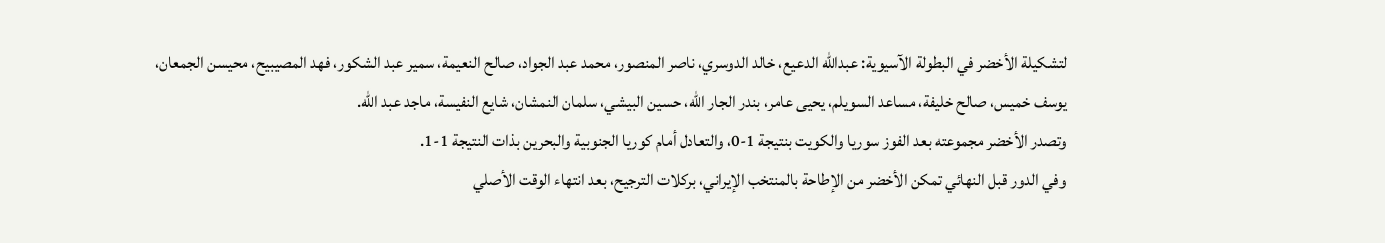لتشكيلة الأخضر في البطولة الآسيوية: عبدالله الدعيع، خالد الدوسري، ناصر المنصور، محمد عبد الجواد، صالح النعيمة، سمير عبد الشكور، فهد المصيبيح، محيسن الجمعان، يوسف خميس، صالح خليفة، مساعد السويلم، يحيى عامر، بندر الجار الله، حسين البيشي، سلمان النمشان، شايع النفيسة، ماجد عبد الله.
وتصدر الأخضر مجموعته بعد الفوز سوريا والكويت بنتيجة 1-0، والتعادل أمام كوريا الجنوبية والبحرين بذات النتيجة 1-1.
وفي الدور قبل النهائي تمكن الأخضر من الإطاحة بالمنتخب الإيراني، بركلات الترجيح، بعد انتهاء الوقت الأصلي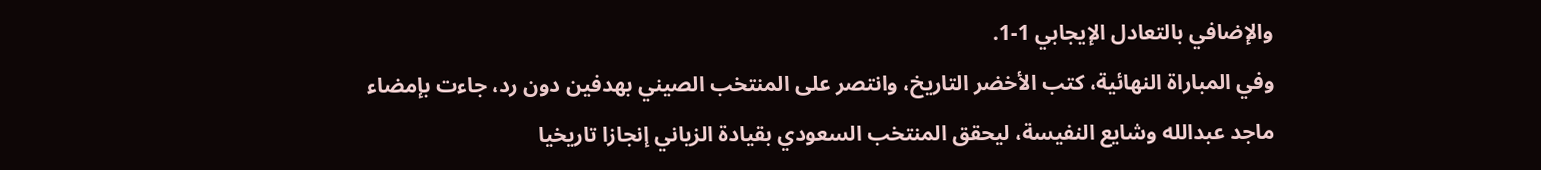والإضافي بالتعادل الإيجابي 1-1.
وفي المباراة النهائية، كتب الأخضر التاريخ، وانتصر على المنتخب الصيني بهدفين دون رد، جاءت بإمضاء ماجد عبدالله وشايع النفيسة، ليحقق المنتخب السعودي بقيادة الزياني إنجازا تاريخيا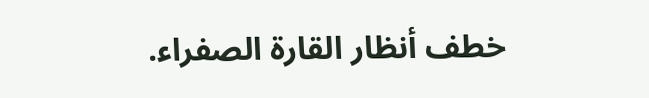خطف أنظار القارة الصفراء.